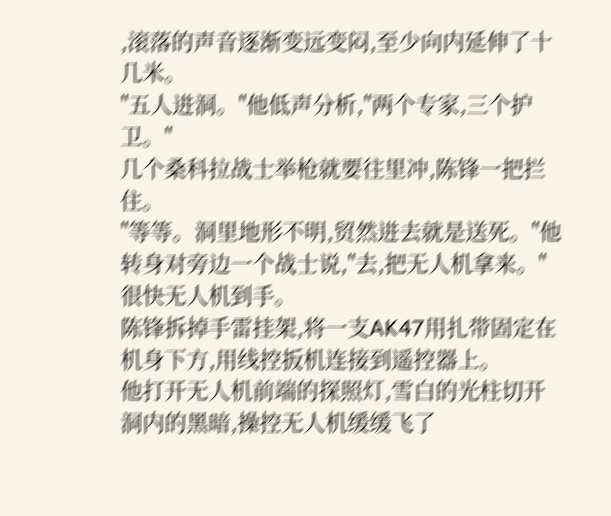,滚落的声音逐渐变远变闷,至少向内延伸了十几米。
"五人进洞。"他低声分析,"两个专家,三个护卫。"
几个桑科拉战士举枪就要往里冲,陈锋一把拦住。
"等等。洞里地形不明,贸然进去就是送死。"他转身对旁边一个战士说,"去,把无人机拿来。"
很快无人机到手。
陈锋拆掉手雷挂架,将一支AK47用扎带固定在机身下方,用线控扳机连接到遥控器上。
他打开无人机前端的探照灯,雪白的光柱切开洞内的黑暗,操控无人机缓缓飞了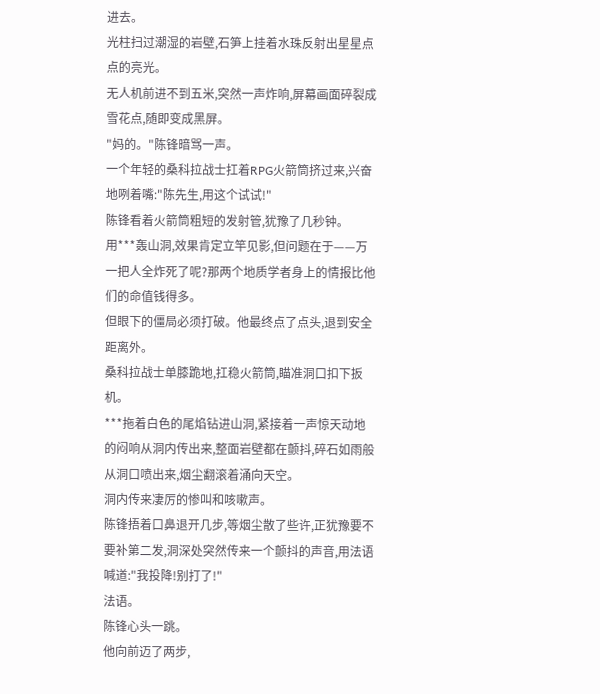进去。
光柱扫过潮湿的岩壁,石笋上挂着水珠反射出星星点点的亮光。
无人机前进不到五米,突然一声炸响,屏幕画面碎裂成雪花点,随即变成黑屏。
"妈的。"陈锋暗骂一声。
一个年轻的桑科拉战士扛着RPG火箭筒挤过来,兴奋地咧着嘴:"陈先生,用这个试试!"
陈锋看着火箭筒粗短的发射管,犹豫了几秒钟。
用***轰山洞,效果肯定立竿见影,但问题在于——万一把人全炸死了呢?那两个地质学者身上的情报比他们的命值钱得多。
但眼下的僵局必须打破。他最终点了点头,退到安全距离外。
桑科拉战士单膝跪地,扛稳火箭筒,瞄准洞口扣下扳机。
***拖着白色的尾焰钻进山洞,紧接着一声惊天动地的闷响从洞内传出来,整面岩壁都在颤抖,碎石如雨般从洞口喷出来,烟尘翻滚着涌向天空。
洞内传来凄厉的惨叫和咳嗽声。
陈锋捂着口鼻退开几步,等烟尘散了些许,正犹豫要不要补第二发,洞深处突然传来一个颤抖的声音,用法语喊道:"我投降!别打了!"
法语。
陈锋心头一跳。
他向前迈了两步,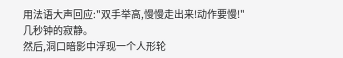用法语大声回应:"双手举高,慢慢走出来!动作要慢!"
几秒钟的寂静。
然后,洞口暗影中浮现一个人形轮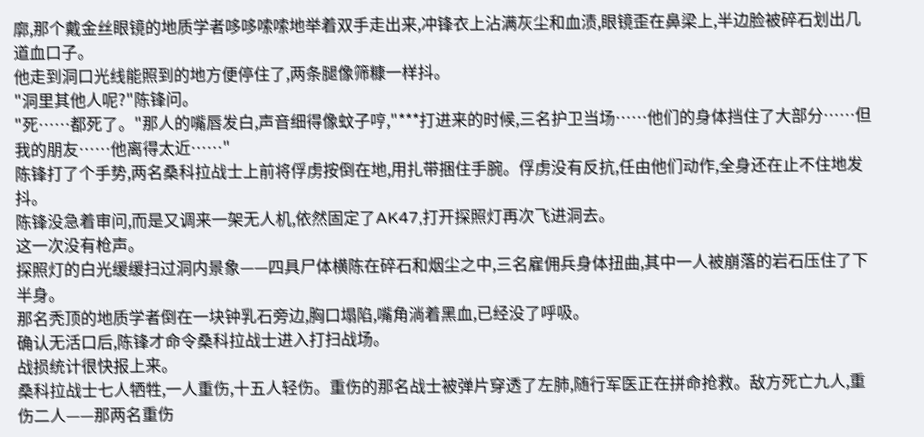廓,那个戴金丝眼镜的地质学者哆哆嗦嗦地举着双手走出来,冲锋衣上沾满灰尘和血渍,眼镜歪在鼻梁上,半边脸被碎石划出几道血口子。
他走到洞口光线能照到的地方便停住了,两条腿像筛糠一样抖。
"洞里其他人呢?"陈锋问。
"死……都死了。"那人的嘴唇发白,声音细得像蚊子哼,"***打进来的时候,三名护卫当场……他们的身体挡住了大部分……但我的朋友……他离得太近……"
陈锋打了个手势,两名桑科拉战士上前将俘虏按倒在地,用扎带捆住手腕。俘虏没有反抗,任由他们动作,全身还在止不住地发抖。
陈锋没急着审问,而是又调来一架无人机,依然固定了AK47,打开探照灯再次飞进洞去。
这一次没有枪声。
探照灯的白光缓缓扫过洞内景象——四具尸体横陈在碎石和烟尘之中,三名雇佣兵身体扭曲,其中一人被崩落的岩石压住了下半身。
那名秃顶的地质学者倒在一块钟乳石旁边,胸口塌陷,嘴角淌着黑血,已经没了呼吸。
确认无活口后,陈锋才命令桑科拉战士进入打扫战场。
战损统计很快报上来。
桑科拉战士七人牺牲,一人重伤,十五人轻伤。重伤的那名战士被弹片穿透了左肺,随行军医正在拼命抢救。敌方死亡九人,重伤二人——那两名重伤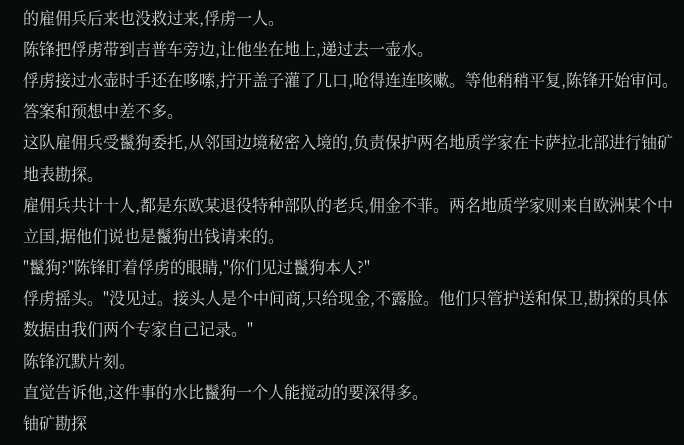的雇佣兵后来也没救过来,俘虏一人。
陈锋把俘虏带到吉普车旁边,让他坐在地上,递过去一壶水。
俘虏接过水壶时手还在哆嗦,拧开盖子灌了几口,呛得连连咳嗽。等他稍稍平复,陈锋开始审问。
答案和预想中差不多。
这队雇佣兵受鬣狗委托,从邻国边境秘密入境的,负责保护两名地质学家在卡萨拉北部进行铀矿地表勘探。
雇佣兵共计十人,都是东欧某退役特种部队的老兵,佣金不菲。两名地质学家则来自欧洲某个中立国,据他们说也是鬣狗出钱请来的。
"鬣狗?"陈锋盯着俘虏的眼睛,"你们见过鬣狗本人?"
俘虏摇头。"没见过。接头人是个中间商,只给现金,不露脸。他们只管护送和保卫,勘探的具体数据由我们两个专家自己记录。"
陈锋沉默片刻。
直觉告诉他,这件事的水比鬣狗一个人能搅动的要深得多。
铀矿勘探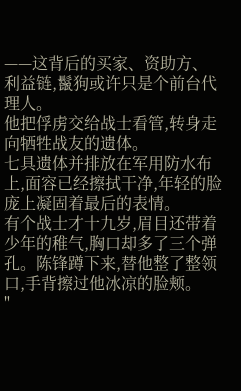——这背后的买家、资助方、利益链,鬣狗或许只是个前台代理人。
他把俘虏交给战士看管,转身走向牺牲战友的遗体。
七具遗体并排放在军用防水布上,面容已经擦拭干净,年轻的脸庞上凝固着最后的表情。
有个战士才十九岁,眉目还带着少年的稚气,胸口却多了三个弹孔。陈锋蹲下来,替他整了整领口,手背擦过他冰凉的脸颊。
"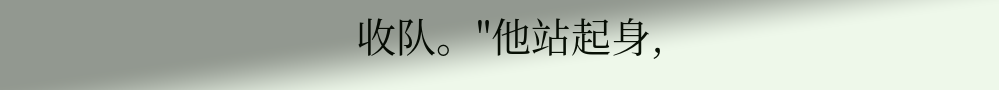收队。"他站起身,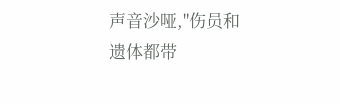声音沙哑,"伤员和遗体都带